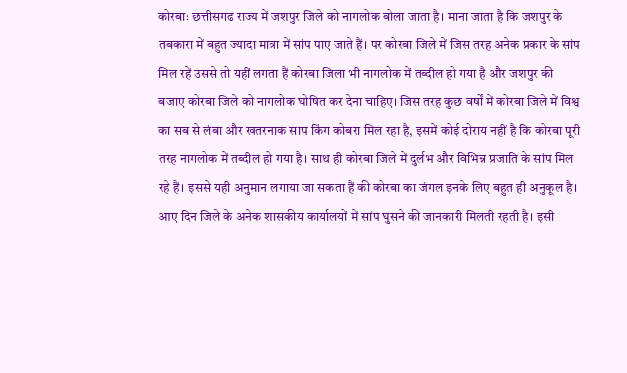कोरबाः छत्तीसगढ राज्य में जशपुर जिले को नागलोक बोला जाता है। माना जाता है कि जशपुर के तबकारा में बहुत ज्यादा मात्रा में सांप पाए जाते हैं। पर कोरबा जिले में जिस तरह अनेक प्रकार के सांप मिल रहें उससे तो यहीं लगता हैं कोरबा जिला भी नागलोक में तब्दील हो गया है और जशपुर की बजाए कोरबा जिले को नागलोक घोषित कर देना चाहिए। जिस तरह कुछ वर्षों में कोरबा जिले में विश्व का सब से लंबा और खतरनाक साप किंग कोबरा मिल रहा है, इसमें कोई दोराय नहीं है कि कोरबा पूरी तरह नागलोक में तब्दील हो गया है। साथ ही कोरबा जिले में दुर्लभ और विभिन्न प्रजाति के सांप मिल रहे हैं। इससे यही अनुमान लगाया जा सकता हैं की कोरबा का जंगल इनके लिए बहुत ही अनुकूल है।
आए दिन जिले के अनेक शासकीय कार्यालयों में सांप घुसने की जानकारी मिलती रहती है। इसी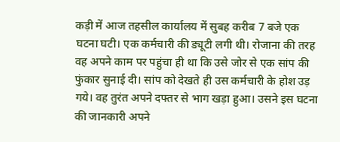कड़ी में आज तहसील कार्यालय में सुबह करीब 7 बजे एक घटना घटी। एक कर्मचारी की ड्यूटी लगी थी। रोजाना की तरह वह अपने काम पर पहुंचा ही था कि उसे जोर से एक सांप की फुंकार सुनाई दी। सांप को देखते ही उस कर्मचारी के होश उड़ गये। वह तुरंत अपने दफ्तर से भाग खड़ा हुआ। उसने इस घटना की जानकारी अपने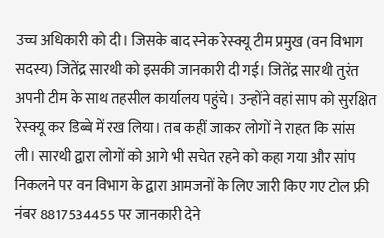उच्च अधिकारी को दी। जिसके बाद स्नेक रेस्क्यू टीम प्रमुख (वन विभाग सदस्य) जितेंद्र सारथी को इसकी जानकारी दी गई। जितेंद्र सारथी तुरंत अपनी टीम के साथ तहसील कार्यालय पहुंचे। उन्होंने वहां साप को सुरक्षित रेस्क्यू कर डिब्बे में रख लिया। तब कहीं जाकर लोगों ने राहत कि सांस ली। सारथी द्वारा लोगों को आगे भी सचेत रहने को कहा गया और सांप निकलने पर वन विभाग के द्वारा आमजनों के लिए जारी किए गए टोल फ्री नंबर 8817534455 पर जानकारी देने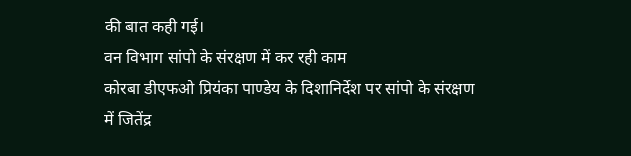की बात कही गई।
वन विभाग सांपो के संरक्षण में कर रही काम
कोरबा डीएफओ प्रियंका पाण्डेय के दिशानिर्देश पर सांपो के संरक्षण में जितेंद्र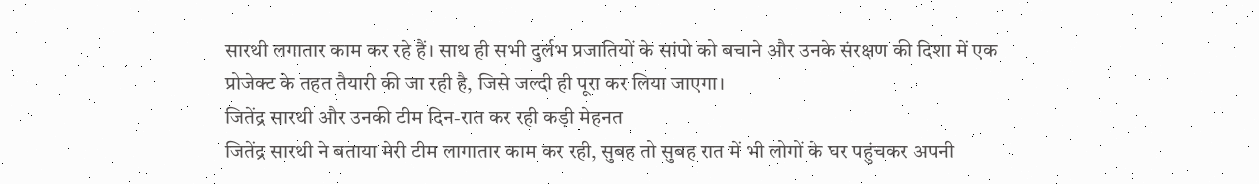सारथी लगातार काम कर रहे हैं। साथ ही सभी दुर्लभ प्रजातियों के सांपो को बचाने और उनके संरक्षण की दिशा में एक प्रोजेक्ट के तहत तैयारी की जा रही है, जिसे जल्दी ही पूरा कर लिया जाएगा।
जितेंद्र सारथी और उनकी टीम दिन-रात कर रही कड़ी मेहनत
जितेंद्र सारथी ने बताया मेरी टीम लागातार काम कर रही, सुबह तो सुबह रात में भी लोगों के घर पहुंचकर अपनी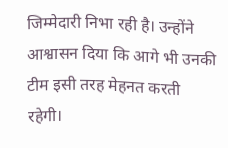जिम्मेदारी निभा रही है। उन्होंने आश्वासन दिया कि आगे भी उनकी टीम इसी तरह मेहनत करती रहेगी।